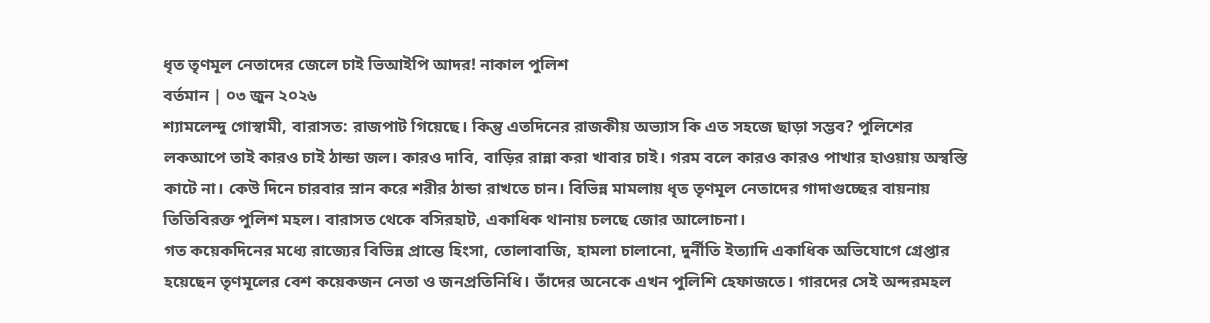ধৃত তৃণমূল নেতাদের জেলে চাই ভিআইপি আদর! নাকাল পুলিশ
বর্তমান | ০৩ জুন ২০২৬
শ্যামলেন্দু গোস্বামী, বারাসত: রাজপাট গিয়েছে। কিন্তু এতদিনের রাজকীয় অভ্যাস কি এত সহজে ছাড়া সম্ভব? পুলিশের লকআপে তাই কারও চাই ঠান্ডা জল। কারও দাবি, বাড়ির রান্না করা খাবার চাই। গরম বলে কারও কারও পাখার হাওয়ায় অস্বস্তি কাটে না। কেউ দিনে চারবার স্নান করে শরীর ঠান্ডা রাখতে চান। বিভিন্ন মামলায় ধৃত তৃণমূল নেতাদের গাদাগুচ্ছের বায়নায় তিতিবিরক্ত পুলিশ মহল। বারাসত থেকে বসিরহাট, একাধিক থানায় চলছে জোর আলোচনা।
গত কয়েকদিনের মধ্যে রাজ্যের বিভিন্ন প্রান্তে হিংসা, তোলাবাজি, হামলা চালানো, দুর্নীতি ইত্যাদি একাধিক অভিযোগে গ্রেপ্তার হয়েছেন তৃণমূলের বেশ কয়েকজন নেতা ও জনপ্রতিনিধি। তাঁদের অনেকে এখন পুলিশি হেফাজতে। গারদের সেই অন্দরমহল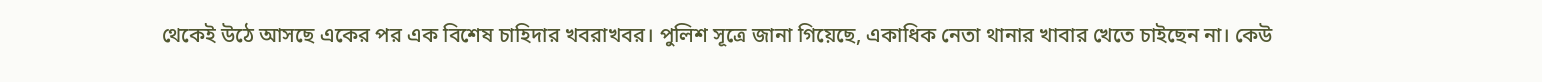থেকেই উঠে আসছে একের পর এক বিশেষ চাহিদার খবরাখবর। পুলিশ সূত্রে জানা গিয়েছে, একাধিক নেতা থানার খাবার খেতে চাইছেন না। কেউ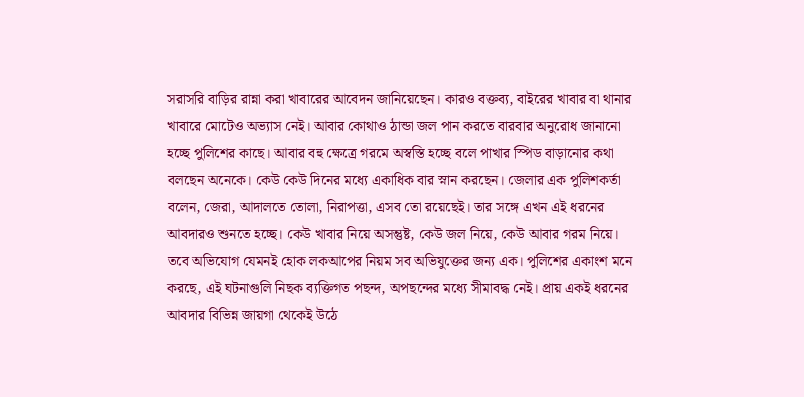সরাসরি বাড়ির রান্না করা খাবারের আবেদন জানিয়েছেন। কারও বক্তব্য, বাইরের খাবার বা থানার খাবারে মোটেও অভ্যাস নেই। আবার কোথাও ঠান্ডা জল পান করতে বারবার অনুরোধ জানানো হচ্ছে পুলিশের কাছে। আবার বহু ক্ষেত্রে গরমে অস্বস্তি হচ্ছে বলে পাখার স্পিড বাড়ানোর কথা বলছেন অনেকে। কেউ কেউ দিনের মধ্যে একাধিক বার স্নান করছেন। জেলার এক পুলিশকর্তা বলেন, জেরা, আদালতে তোলা, নিরাপত্তা, এসব তো রয়েছেই। তার সঙ্গে এখন এই ধরনের আবদারও শুনতে হচ্ছে। কেউ খাবার নিয়ে অসন্তুষ্ট, কেউ জল নিয়ে, কেউ আবার গরম নিয়ে। তবে অভিযোগ যেমনই হোক লকআপের নিয়ম সব অভিযুক্তের জন্য এক। পুলিশের একাংশ মনে করছে, এই ঘটনাগুলি নিছক ব্যক্তিগত পছন্দ, অপছন্দের মধ্যে সীমাবদ্ধ নেই। প্রায় একই ধরনের আবদার বিভিন্ন জায়গা থেকেই উঠে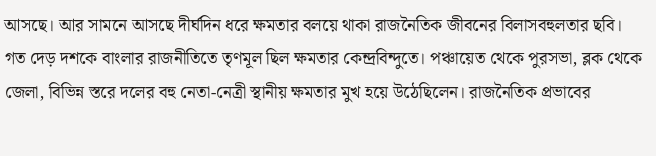আসছে। আর সামনে আসছে দীর্ঘদিন ধরে ক্ষমতার বলয়ে থাকা রাজনৈতিক জীবনের বিলাসবহুলতার ছবি।
গত দেড় দশকে বাংলার রাজনীতিতে তৃণমূল ছিল ক্ষমতার কেন্দ্রবিন্দুতে। পঞ্চায়েত থেকে পুরসভা, ব্লক থেকে জেলা, বিভিন্ন স্তরে দলের বহু নেতা-নেত্রী স্থানীয় ক্ষমতার মুখ হয়ে উঠেছিলেন। রাজনৈতিক প্রভাবের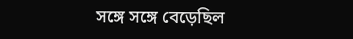সঙ্গে সঙ্গে বেড়েছিল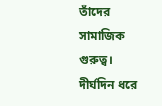তাঁদের সামাজিক গুরুত্ব। দীর্ঘদিন ধরে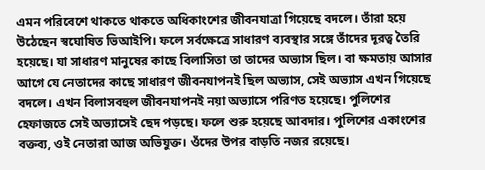এমন পরিবেশে থাকতে থাকতে অধিকাংশের জীবনযাত্রা গিয়েছে বদলে। তাঁরা হয়ে উঠেছেন স্বঘোষিত ভিআইপি। ফলে সর্বক্ষেত্রে সাধারণ ব্যবস্থার সঙ্গে তাঁদের দূরত্ব তৈরি হয়েছে। যা সাধারণ মানুষের কাছে বিলাসিতা তা তাদের অভ্যাস ছিল। বা ক্ষমতায় আসার আগে যে নেতাদের কাছে সাধারণ জীবনযাপনই ছিল অভ্যাস, সেই অভ্যাস এখন গিয়েছে বদলে। এখন বিলাসবহুল জীবনযাপনই নয়া অভ্যাসে পরিণত হয়েছে। পুলিশের হেফাজতে সেই অভ্যাসেই ছেদ পড়ছে। ফলে শুরু হয়েছে আবদার। পুলিশের একাংশের বক্তব্য, ওই নেতারা আজ অভিযুক্ত। ওঁদের উপর বাড়তি নজর রয়েছে।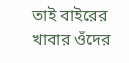তাই বাইরের খাবার ওঁদের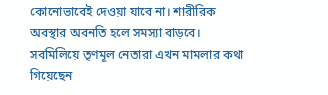কোনোভাবেই দেওয়া যাবে না। শারীরিক অবস্থার অবনতি হলে সমস্যা বাড়বে। সবমিলিয়ে তৃণমূল নেতারা এখন মামলার কথা গিয়েছেন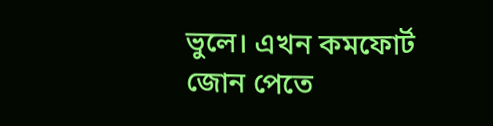ভুলে। এখন কমফোর্ট জোন পেতে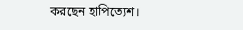করছেন হাপিত্যেশ।